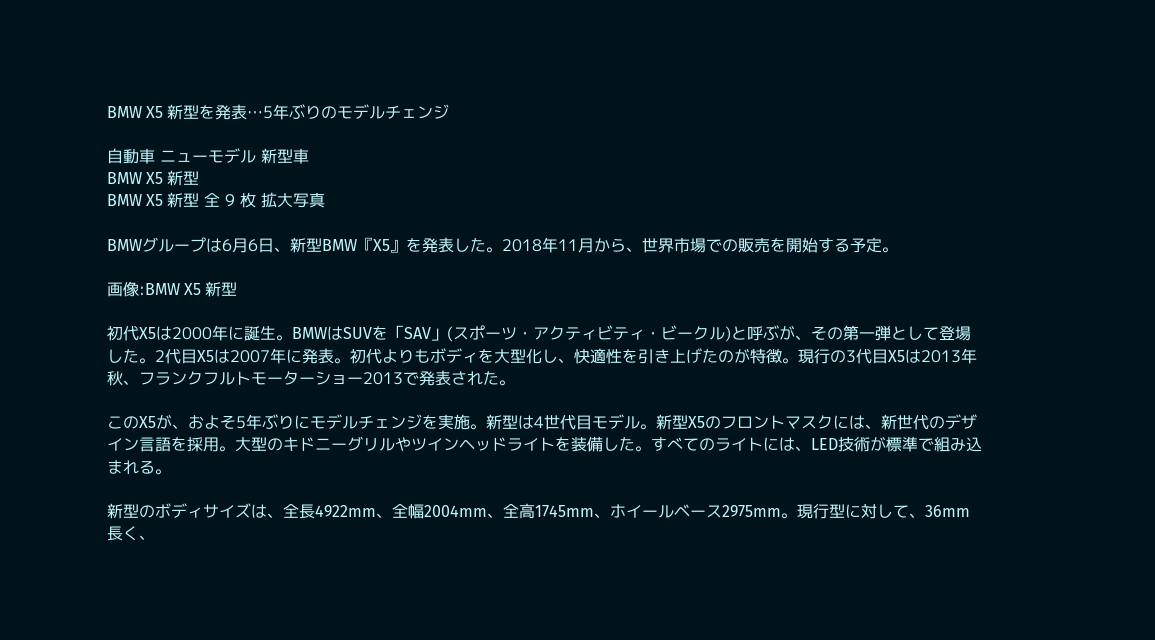BMW X5 新型を発表…5年ぶりのモデルチェンジ

自動車 ニューモデル 新型車
BMW X5 新型
BMW X5 新型 全 9 枚 拡大写真

BMWグループは6月6日、新型BMW『X5』を発表した。2018年11月から、世界市場での販売を開始する予定。

画像:BMW X5 新型

初代X5は2000年に誕生。BMWはSUVを「SAV」(スポーツ・アクティビティ・ビークル)と呼ぶが、その第一弾として登場した。2代目X5は2007年に発表。初代よりもボディを大型化し、快適性を引き上げたのが特徴。現行の3代目X5は2013年秋、フランクフルトモーターショー2013で発表された。

このX5が、およそ5年ぶりにモデルチェンジを実施。新型は4世代目モデル。新型X5のフロントマスクには、新世代のデザイン言語を採用。大型のキドニーグリルやツインヘッドライトを装備した。すべてのライトには、LED技術が標準で組み込まれる。

新型のボディサイズは、全長4922mm、全幅2004mm、全高1745mm、ホイールベース2975mm。現行型に対して、36mm長く、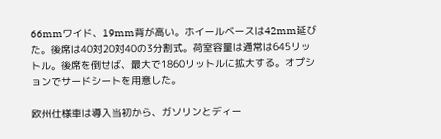66mmワイド、19mm背が高い。ホイールベースは42mm延びた。後席は40対20対40の3分割式。荷室容量は通常は645リットル。後席を倒せば、最大で1860リットルに拡大する。オプションでサードシートを用意した。

欧州仕様車は導入当初から、ガソリンとディー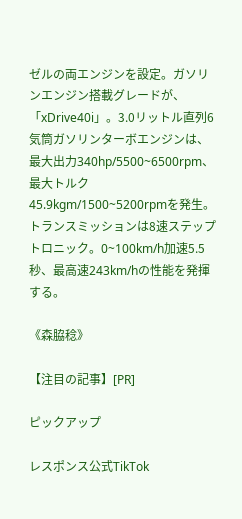ゼルの両エンジンを設定。ガソリンエンジン搭載グレードが、「xDrive40i」。3.0リットル直列6気筒ガソリンターボエンジンは、最大出力340hp/5500~6500rpm、最大トルク45.9kgm/1500~5200rpmを発生。トランスミッションは8速ステップトロニック。0~100km/h加速5.5秒、最高速243km/hの性能を発揮する。

《森脇稔》

【注目の記事】[PR]

ピックアップ

レスポンス公式TikTok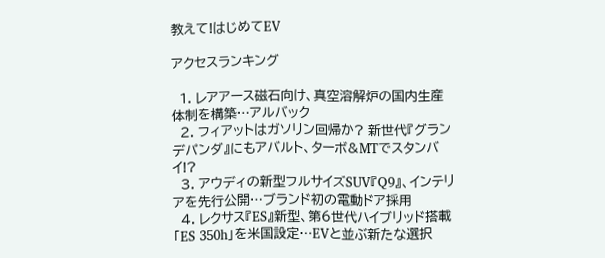教えて!はじめてEV

アクセスランキング

  1. レアアース磁石向け、真空溶解炉の国内生産体制を構築…アルバック
  2. フィアットはガソリン回帰か? 新世代『グランデパンダ』にもアバルト、ターボ&MTでスタンバイ!?
  3. アウディの新型フルサイズSUV『Q9』、インテリアを先行公開…ブランド初の電動ドア採用
  4. レクサス『ES』新型、第6世代ハイブリッド搭載「ES 350h」を米国設定…EVと並ぶ新たな選択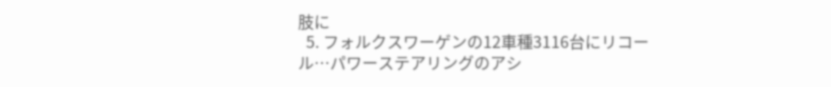肢に
  5. フォルクスワーゲンの12車種3116台にリコール…パワーステアリングのアシ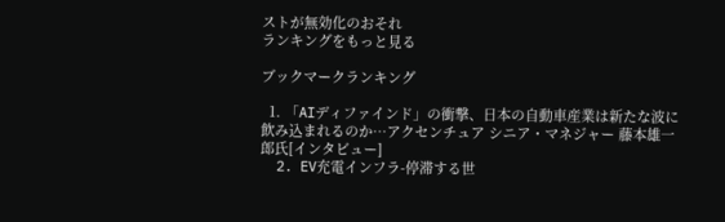ストが無効化のおそれ
ランキングをもっと見る

ブックマークランキング

  1. 「AIディファインド」の衝撃、日本の自動車産業は新たな波に飲み込まれるのか…アクセンチュア シニア・マネジャー 藤本雄一郎氏[インタビュー]
  2. EV充電インフラ-停滞する世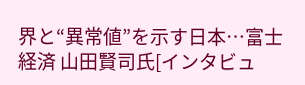界と“異常値”を示す日本…富士経済 山田賢司氏[インタビュ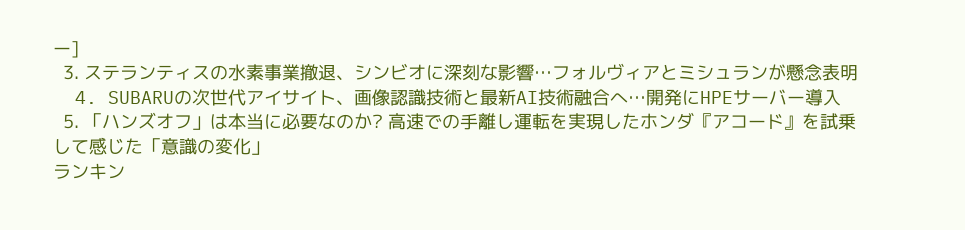ー]
  3. ステランティスの水素事業撤退、シンビオに深刻な影響…フォルヴィアとミシュランが懸念表明
  4. SUBARUの次世代アイサイト、画像認識技術と最新AI技術融合へ…開発にHPEサーバー導入
  5. 「ハンズオフ」は本当に必要なのか? 高速での手離し運転を実現したホンダ『アコード』を試乗して感じた「意識の変化」
ランキン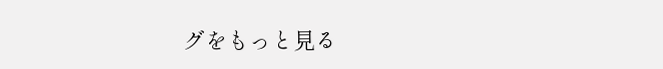グをもっと見る